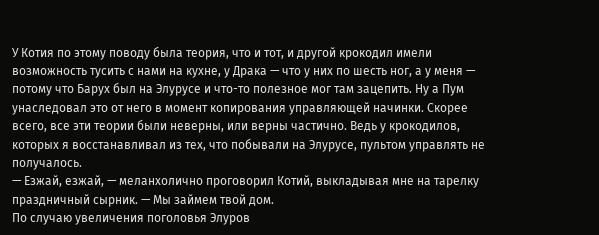У Котия по этому поводу была теория, что и тот, и другой крокодил имели возможность тусить с нами на кухне, у Драка — что у них по шесть ног, а у меня — потому что Барух был на Элурусе и что-то полезное мог там зацепить. Ну а Пум унаследовал это от него в момент копирования управляющей начинки. Скорее всего, все эти теории были неверны, или верны частично. Ведь у крокодилов, которых я восстанавливал из тех, что побывали на Элурусе, пультом управлять не получалось.
— Езжай, езжай, — меланхолично проговорил Котий, выкладывая мне на тарелку праздничный сырник. — Мы займем твой дом.
По случаю увеличения поголовья Элуров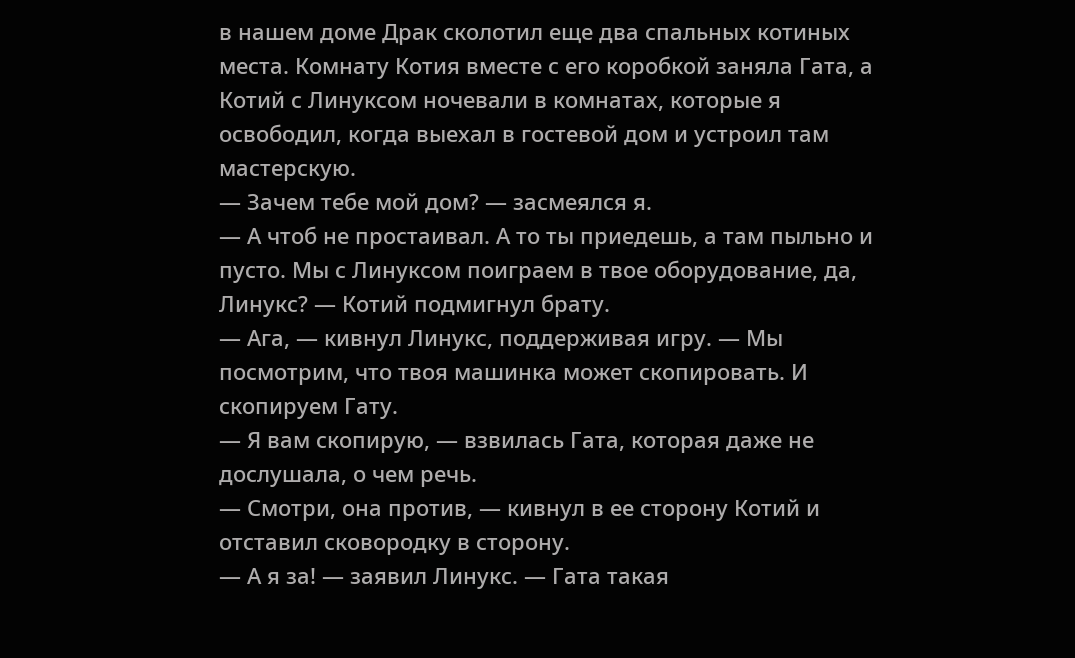в нашем доме Драк сколотил еще два спальных котиных места. Комнату Котия вместе с его коробкой заняла Гата, а Котий с Линуксом ночевали в комнатах, которые я освободил, когда выехал в гостевой дом и устроил там мастерскую.
— Зачем тебе мой дом? — засмеялся я.
— А чтоб не простаивал. А то ты приедешь, а там пыльно и пусто. Мы с Линуксом поиграем в твое оборудование, да, Линукс? — Котий подмигнул брату.
— Ага, — кивнул Линукс, поддерживая игру. — Мы посмотрим, что твоя машинка может скопировать. И скопируем Гату.
— Я вам скопирую, — взвилась Гата, которая даже не дослушала, о чем речь.
— Смотри, она против, — кивнул в ее сторону Котий и отставил сковородку в сторону.
— А я за! — заявил Линукс. — Гата такая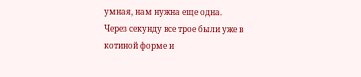умная, нам нужна еще одна.
Через секунду все трое были уже в котиной форме и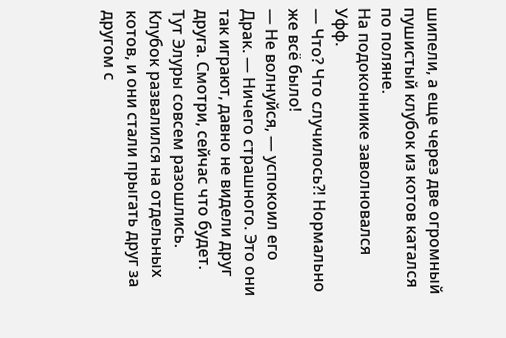шипели, а еще через две огромный пушистый клубок из котов катался по поляне.
На подоконнике заволновался Уфф.
— Что? Что случилось⁈ Нормально же всё было!
— Не волнуйся, — успокоил его Драк. — Ничего страшного. Это они так играют, давно не видели друг друга. Смотри, сейчас что будет.
Тут Элуры совсем разошлись. Клубок развалился на отдельных котов, и они стали прыгать друг за другом с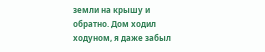земли на крышу и обратно. Дом ходил ходуном, я даже забыл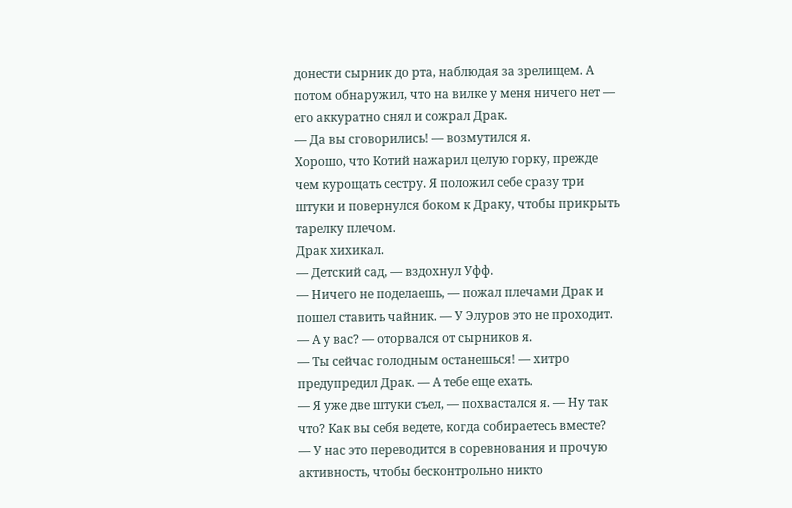донести сырник до рта, наблюдая за зрелищем. А потом обнаружил, что на вилке у меня ничего нет — его аккуратно снял и сожрал Драк.
— Да вы сговорились! — возмутился я.
Хорошо, что Котий нажарил целую горку, прежде чем курощать сестру. Я положил себе сразу три штуки и повернулся боком к Драку, чтобы прикрыть тарелку плечом.
Драк хихикал.
— Детский сад, — вздохнул Уфф.
— Ничего не поделаешь, — пожал плечами Драк и пошел ставить чайник. — У Элуров это не проходит.
— А у вас? — оторвался от сырников я.
— Ты сейчас голодным останешься! — хитро предупредил Драк. — А тебе еще ехать.
— Я уже две штуки съел, — похвастался я. — Ну так что? Как вы себя ведете, когда собираетесь вместе?
— У нас это переводится в соревнования и прочую активность, чтобы бесконтрольно никто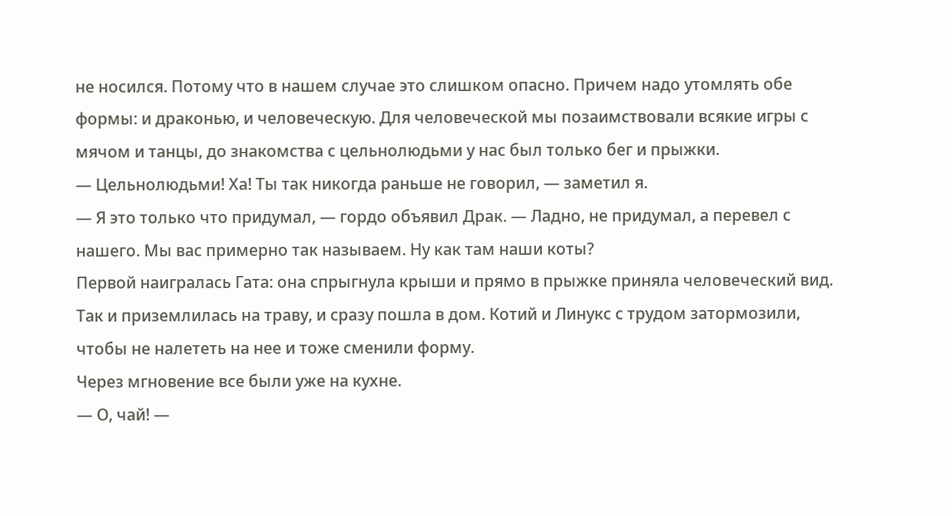не носился. Потому что в нашем случае это слишком опасно. Причем надо утомлять обе формы: и драконью, и человеческую. Для человеческой мы позаимствовали всякие игры с мячом и танцы, до знакомства с цельнолюдьми у нас был только бег и прыжки.
— Цельнолюдьми! Ха! Ты так никогда раньше не говорил, — заметил я.
— Я это только что придумал, — гордо объявил Драк. — Ладно, не придумал, а перевел с нашего. Мы вас примерно так называем. Ну как там наши коты?
Первой наигралась Гата: она спрыгнула крыши и прямо в прыжке приняла человеческий вид. Так и приземлилась на траву, и сразу пошла в дом. Котий и Линукс с трудом затормозили, чтобы не налететь на нее и тоже сменили форму.
Через мгновение все были уже на кухне.
— О, чай! —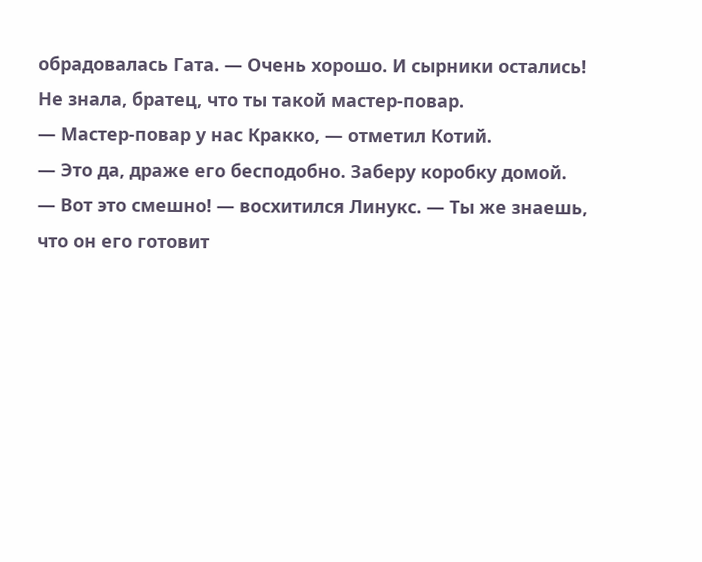обрадовалась Гата. — Очень хорошо. И сырники остались! Не знала, братец, что ты такой мастер-повар.
— Мастер-повар у нас Кракко, — отметил Котий.
— Это да, драже его бесподобно. Заберу коробку домой.
— Вот это смешно! — восхитился Линукс. — Ты же знаешь, что он его готовит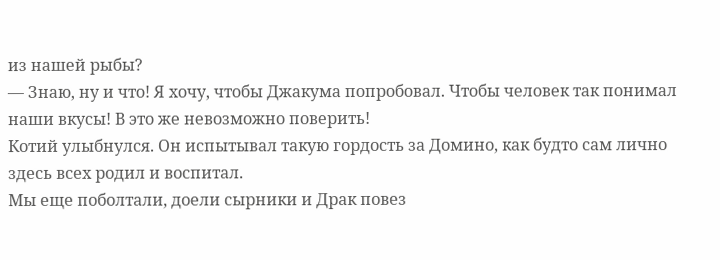из нашей рыбы?
— Знаю, ну и что! Я хочу, чтобы Джакума попробовал. Чтобы человек так понимал наши вкусы! В это же невозможно поверить!
Котий улыбнулся. Он испытывал такую гордость за Домино, как будто сам лично здесь всех родил и воспитал.
Мы еще поболтали, доели сырники и Драк повез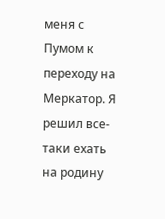меня с Пумом к переходу на Меркатор. Я решил все-таки ехать на родину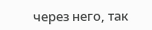через него, так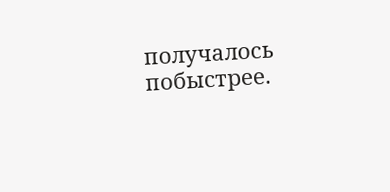получалось побыстрее.